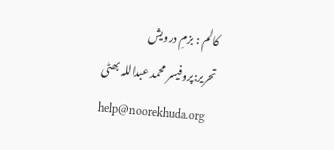کالم : بزمِ درویش
تحریر:پروفیسر محمد عبداللہ بھٹی
help@noorekhuda.org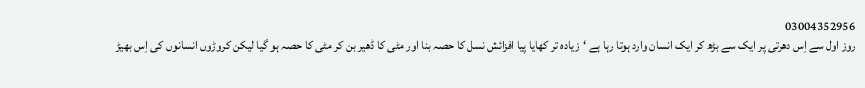03004352956
روز اول سے اِس دھرتی پر ایک سے بڑھ کر ایک انسان وارد ہوتا رہا ہے ‘زیادہ تر کھایا پیا افزائش نسل کا حصہ بنا اور مٹی کا ڈھیر بن کر مٹی کا حصہ ہو گیا لیکن کروڑوں انسانوں کی اِس بھیڑ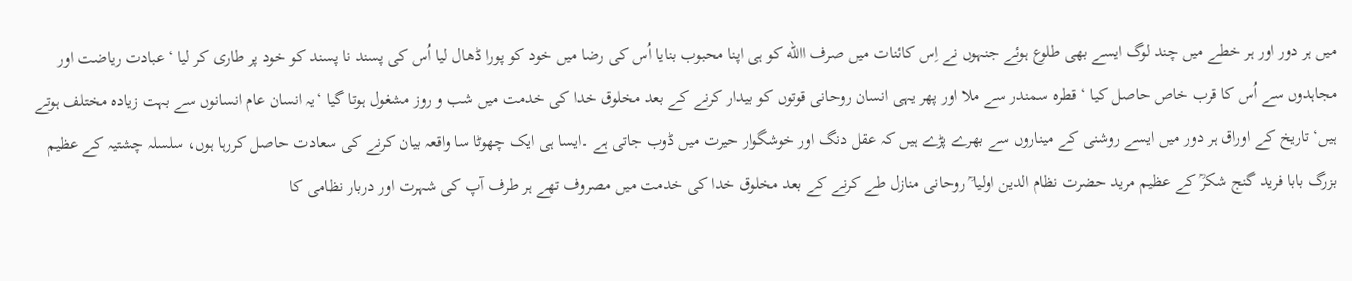میں ہر دور اور ہر خطے میں چند لوگ ایسے بھی طلوع ہوئے جنہوں نے اِس کائنات میں صرف االله کو ہی اپنا محبوب بنایا اُس کی رضا میں خود کو پورا ڈھال لیا اُس کی پسند نا پسند کو خود پر طاری کر لیا ‘عبادت ریاضت اور مجاہدوں سے اُس کا قرب خاص حاصل کیا ‘قطرہ سمندر سے ملا اور پھر یہی انسان روحانی قوتوں کو بیدار کرنے کے بعد مخلوق خدا کی خدمت میں شب و روز مشغول ہوتا گیا ‘یہ انسان عام انسانوں سے بہت زیادہ مختلف ہوتے ہیں‘ تاریخ کے اوراق ہر دور میں ایسے روشنی کے میناروں سے بھرے پڑے ہیں کہ عقل دنگ اور خوشگوار حیرت میں ڈوب جاتی ہے ۔ایسا ہی ایک چھوٹا سا واقعہ بیان کرنے کی سعادت حاصل کررہا ہوں، سلسلہ چشتیہ کے عظیم بزرگ بابا فرید گنج شکرؒ کے عظیم مرید حضرت نظام الدین اولیا ؒ روحانی منازل طے کرنے کے بعد مخلوق خدا کی خدمت میں مصروف تھے ہر طرف آپ کی شہرت اور دربار نظامی کا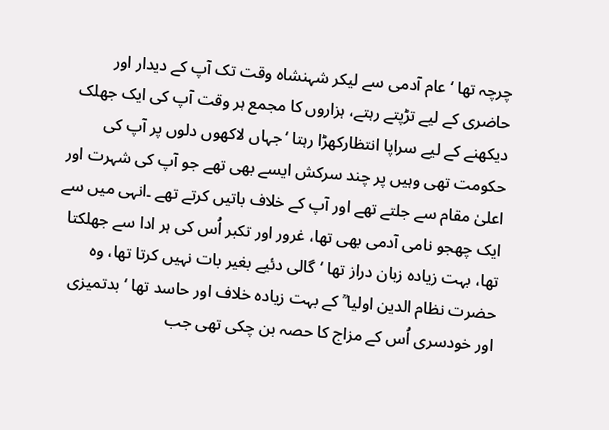چرچہ تھا ‘عام آدمی سے لیکر شہنشاہ وقت تک آپ کے دیدار اور حاضری کے لیے تڑپتے رہتے، ہزاروں کا مجمع ہر وقت آپ کی ایک جھلک دیکھنے کے لیے سراپا انتظارکھڑا رہتا ‘جہاں لاکھوں دلوں پر آپ کی حکومت تھی وہیں پر چند سرکش ایسے بھی تھے جو آپ کی شہرت اور اعلیٰ مقام سے جلتے تھے اور آپ کے خلاف باتیں کرتے تھے ۔انہی میں سے ایک چھجو نامی آدمی بھی تھا، غرور اور تکبر اُس کی ہر ادا سے جھلکتا تھا، بہت زیادہ زبان دراز تھا ‘گالی دئیے بغیر بات نہیں کرتا تھا، وہ حضرت نظام الدین اولیا ؒ کے بہت زیادہ خلاف اور حاسد تھا ‘بدتمیزی اور خودسری اُس کے مزاج کا حصہ بن چکی تھی جب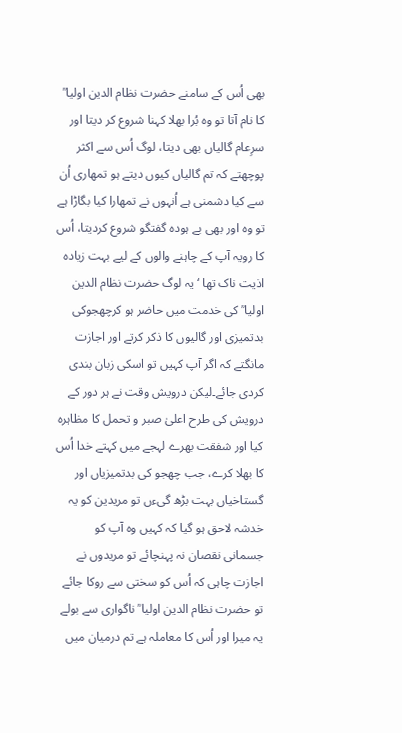بھی اُس کے سامنے حضرت نظام الدین اولیا ؒ کا نام آتا تو وہ بُرا بھلا کہنا شروع کر دیتا اور سرِعام گالیاں بھی دیتا، لوگ اُس سے اکثر پوچھتے کہ تم گالیاں کیوں دیتے ہو تمھاری اُن سے کیا دشمنی ہے اُنہوں نے تمھارا کیا بگاڑا ہے تو وہ اور بھی بے ہودہ گفتگو شروع کردیتا، اُس کا رویہ آپ کے چاہنے والوں کے لیے بہت زیادہ اذیت ناک تھا ‘یہ لوگ حضرت نظام الدین اولیا ؒ کی خدمت میں حاضر ہو کرچھجوکی بدتمیزی اور گالیوں کا ذکر کرتے اور اجازت مانگتے کہ اگر آپ کہیں تو اسکی زبان بندی کردی جائے۔لیکن درویش وقت نے ہر دور کے درویش کی طرح اعلیٰ صبر و تحمل کا مظاہرہ کیا اور شفقت بھرے لہجے میں کہتے خدا اُس کا بھلا کرے، جب چھجو کی بدتمیزیاں اور گستاخیاں بہت بڑھ گیءں تو مریدین کو یہ خدشہ لاحق ہو گیا کہ کہیں وہ آپ کو جسمانی نقصان نہ پہنچائے تو مریدوں نے اجازت چاہی کہ اُس کو سختی سے روکا جائے تو حضرت نظام الدین اولیا ؒ ناگواری سے بولے یہ میرا اور اُس کا معاملہ ہے تم درمیان میں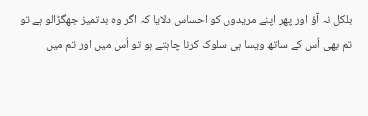بلکل نہ آؤ اور پھر اپنے مریدوں کو احساس دلایا کہ اگر وہ بدتمیز جھگڑالو ہے تو تم بھی اُس کے ساتھ ویسا ہی سلوک کرنا چاہتے ہو تو اُس میں اور تم میں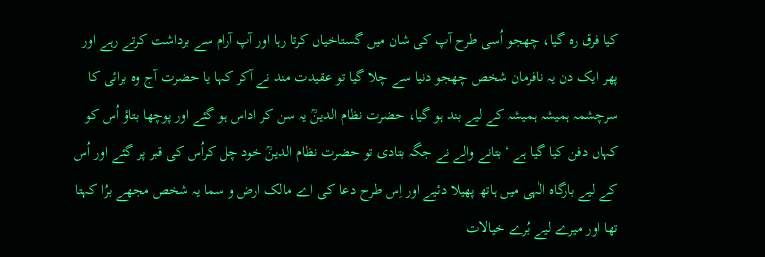کیا فرق رہ گیا، چھجو اُسی طرح آپ کی شان میں گستاخیاں کرتا رہا اور آپ آرام سے برداشت کرتے رہے اور پھر ایک دن یہ نافرمان شخص چھجو دنیا سے چلا گیا تو عقیدت مند نے آکر کہا یا حضرت آج وہ برائی کا سرچشمہ ہمیشہ ہمیشہ کے لیے بند ہو گیا، حضرت نظام الدینؒ یہ سن کر اداس ہو گئے اور پوچھا بتاؤ اُس کو کہاں دفن کیا گیا ہے ‘بتانے والے نے جگہ بتادی تو حضرت نظام الدینؒ خود چل کراُس کی قبر پر گئے اور اُس کے لیے بارگاہ الٰہی میں ہاتھ پھیلا دئیے اور اِس طرح دعا کی اے مالک ارض و سما یہ شخص مجھے برُا کہتا تھا اور میرے لیے بُرے خیالات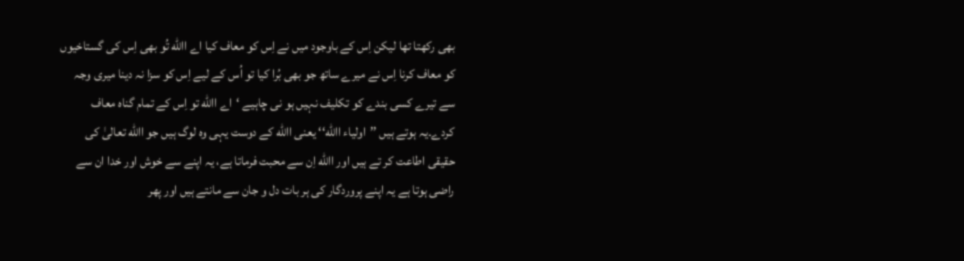بھی رکھتا تھا لیکن اِس کے باوجود میں نے اِس کو معاف کیا اے االله تُو بھی اِس کی گستاخیوں کو معاف کرنا اِس نے میرے ساتھ جو بھی بُرا کیا تو اُس کے لیے اِس کو سزا نہ دینا میری وجہ سے تیرے کسی بندے کو تکلیف نہیں ہو نی چاہیے ‘اے االله تو اِس کے تمام گناہ معاف کردے۔یہ ہوتے ہیں ’’اولیاء االله‘‘ یعنی االله کے دوست یہی وہ لوگ ہیں جو االله تعالیٰ کی حقیقی اطاعت کر تے ہیں اور االله اِن سے محبت فرماتا ہے، یہ اپنے سے خوش اور خدا ان سے راضی ہوتا ہے یہ اپنے پروردگار کی ہر بات دل و جان سے مانتے ہیں اور پھر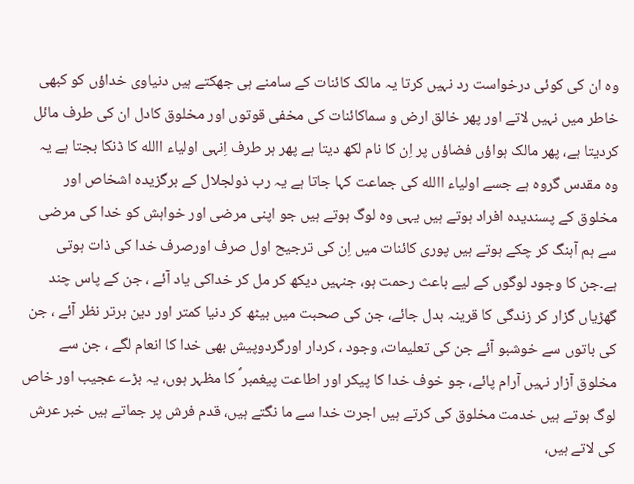وہ ان کی کوئی درخواست رد نہیں کرتا یہ مالک کائنات کے سامنے ہی جھکتے ہیں دنیاوی خداؤں کو کبھی خاطر میں نہیں لاتے اور پھر خالق ارض و سماکائنات کی مخفی قوتوں اور مخلوق کادل ان کی طرف مائل کردیتا ہے، پھر مالک ہواؤں فضاؤں پر اِن کا نام لکھ دیتا ہے پھر ہر طرف اِنہی اولیاء االله کا ڈنکا بجتا ہے یہ وہ مقدس گروہ ہے جسے اولیاء االله کی جماعت کہا جاتا ہے یہ رب ذولجلال کے برگزیدہ اشخاص اور مخلوق کے پسندیدہ افراد ہوتے ہیں یہی وہ لوگ ہوتے ہیں جو اپنی مرضی اور خواہش کو خدا کی مرضی سے ہم آہنگ کر چکے ہوتے ہیں پوری کائنات میں اِن کی ترجیح اول صرف اورصرف خدا کی ذات ہوتی ہے۔جن کا وجود لوگوں کے لیے باعث رحمت ہو، جنہیں دیکھ کر مل کر خداکی یاد آئے ، جن کے پاس چند گھڑیاں گزار کر زندگی کا قرینہ بدل جائے، جن کی صحبت میں بیٹھ کر دنیا کمتر اور دین برتر نظر آئے ، جن کی باتوں سے خوشبو آئے جن کی تعلیمات، وجود ، کردار اورگردوپیش بھی خدا کا انعام لگے ، جن سے مخلوق آزار نہیں آرام پائے، جو خوف خدا کا پیکر اور اطاعت پیغمبر ؐ کا مظہر ہوں، یہ بڑے عجیب اور خاص لوگ ہوتے ہیں خدمت مخلوق کی کرتے ہیں اجرت خدا سے ما نگتے ہیں، قدم فرش پر جماتے ہیں خبر عرش کی لاتے ہیں،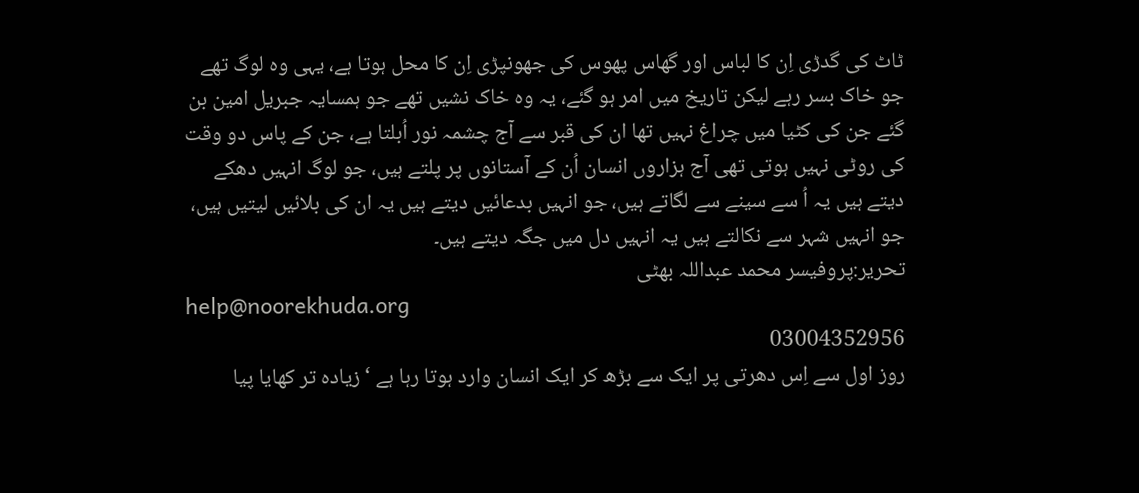ٹاٹ کی گدڑی اِن کا لباس اور گھاس پھوس کی جھونپڑی اِن کا محل ہوتا ہے، یہی وہ لوگ تھے جو خاک بسر رہے لیکن تاریخ میں امر ہو گئے، یہ وہ خاک نشیں تھے جو ہمسایہ جبریل امین بن گئے جن کی کٹیا میں چراغ نہیں تھا ان کی قبر سے آج چشمہ نور اُبلتا ہے، جن کے پاس دو وقت کی روٹی نہیں ہوتی تھی آج ہزاروں انسان اُن کے آستانوں پر پلتے ہیں، جو لوگ انہیں دھکے دیتے ہیں یہ اُ سے سینے سے لگاتے ہیں، جو انہیں بدعائیں دیتے ہیں یہ ان کی بلائیں لیتیں ہیں، جو انہیں شہر سے نکالتے ہیں یہ انہیں دل میں جگہ دیتے ہیں۔
تحریر:پروفیسر محمد عبداللہ بھٹی
help@noorekhuda.org
03004352956
روز اول سے اِس دھرتی پر ایک سے بڑھ کر ایک انسان وارد ہوتا رہا ہے ‘زیادہ تر کھایا پیا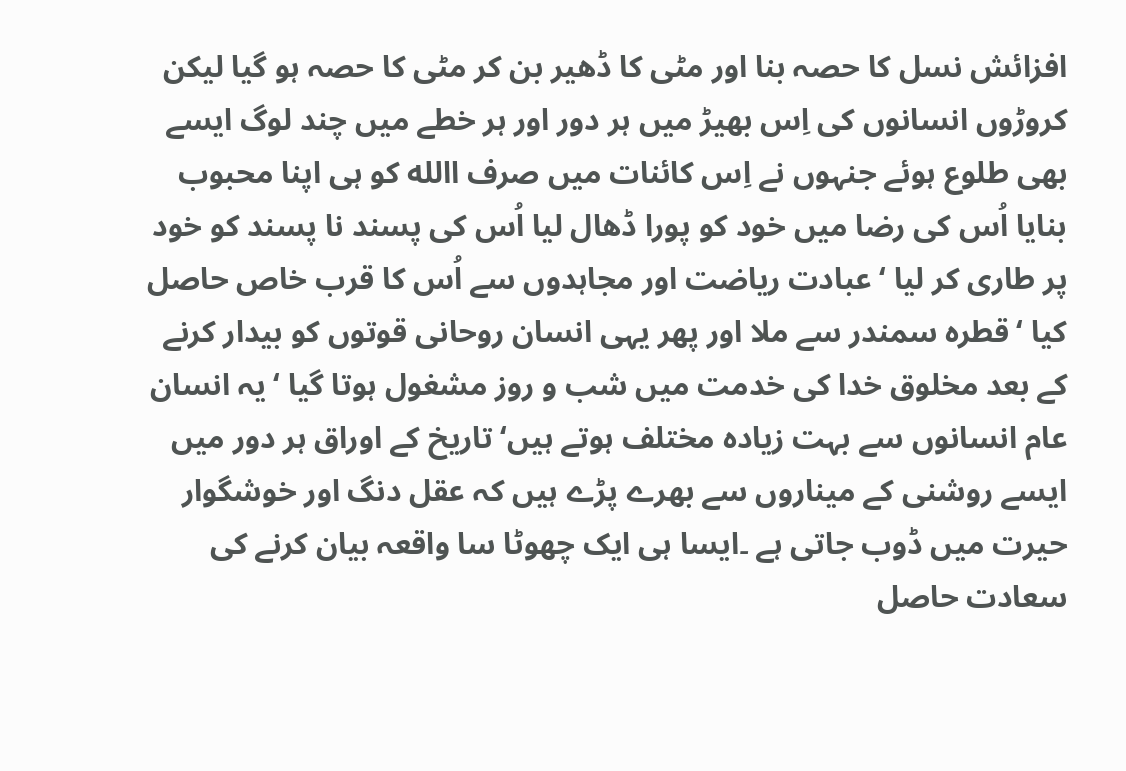افزائش نسل کا حصہ بنا اور مٹی کا ڈھیر بن کر مٹی کا حصہ ہو گیا لیکن کروڑوں انسانوں کی اِس بھیڑ میں ہر دور اور ہر خطے میں چند لوگ ایسے بھی طلوع ہوئے جنہوں نے اِس کائنات میں صرف االله کو ہی اپنا محبوب بنایا اُس کی رضا میں خود کو پورا ڈھال لیا اُس کی پسند نا پسند کو خود پر طاری کر لیا ‘عبادت ریاضت اور مجاہدوں سے اُس کا قرب خاص حاصل کیا ‘قطرہ سمندر سے ملا اور پھر یہی انسان روحانی قوتوں کو بیدار کرنے کے بعد مخلوق خدا کی خدمت میں شب و روز مشغول ہوتا گیا ‘یہ انسان عام انسانوں سے بہت زیادہ مختلف ہوتے ہیں‘ تاریخ کے اوراق ہر دور میں ایسے روشنی کے میناروں سے بھرے پڑے ہیں کہ عقل دنگ اور خوشگوار حیرت میں ڈوب جاتی ہے ۔ایسا ہی ایک چھوٹا سا واقعہ بیان کرنے کی سعادت حاصل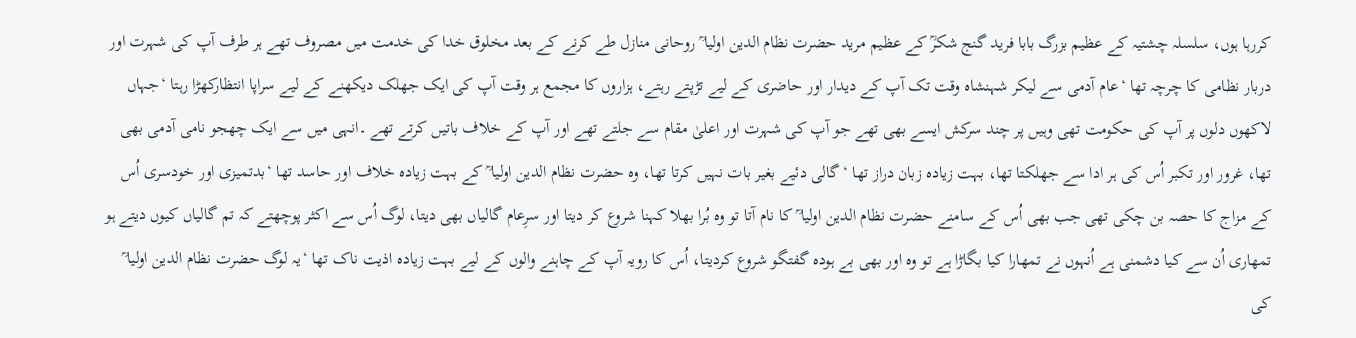کررہا ہوں، سلسلہ چشتیہ کے عظیم بزرگ بابا فرید گنج شکرؒ کے عظیم مرید حضرت نظام الدین اولیا ؒ روحانی منازل طے کرنے کے بعد مخلوق خدا کی خدمت میں مصروف تھے ہر طرف آپ کی شہرت اور دربار نظامی کا چرچہ تھا ‘عام آدمی سے لیکر شہنشاہ وقت تک آپ کے دیدار اور حاضری کے لیے تڑپتے رہتے، ہزاروں کا مجمع ہر وقت آپ کی ایک جھلک دیکھنے کے لیے سراپا انتظارکھڑا رہتا ‘جہاں لاکھوں دلوں پر آپ کی حکومت تھی وہیں پر چند سرکش ایسے بھی تھے جو آپ کی شہرت اور اعلیٰ مقام سے جلتے تھے اور آپ کے خلاف باتیں کرتے تھے ۔انہی میں سے ایک چھجو نامی آدمی بھی تھا، غرور اور تکبر اُس کی ہر ادا سے جھلکتا تھا، بہت زیادہ زبان دراز تھا ‘گالی دئیے بغیر بات نہیں کرتا تھا، وہ حضرت نظام الدین اولیا ؒ کے بہت زیادہ خلاف اور حاسد تھا ‘بدتمیزی اور خودسری اُس کے مزاج کا حصہ بن چکی تھی جب بھی اُس کے سامنے حضرت نظام الدین اولیا ؒ کا نام آتا تو وہ بُرا بھلا کہنا شروع کر دیتا اور سرِعام گالیاں بھی دیتا، لوگ اُس سے اکثر پوچھتے کہ تم گالیاں کیوں دیتے ہو تمھاری اُن سے کیا دشمنی ہے اُنہوں نے تمھارا کیا بگاڑا ہے تو وہ اور بھی بے ہودہ گفتگو شروع کردیتا، اُس کا رویہ آپ کے چاہنے والوں کے لیے بہت زیادہ اذیت ناک تھا ‘یہ لوگ حضرت نظام الدین اولیا ؒ کی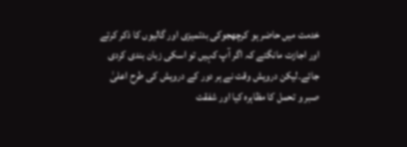خدمت میں حاضر ہو کرچھجوکی بدتمیزی اور گالیوں کا ذکر کرتے اور اجازت مانگتے کہ اگر آپ کہیں تو اسکی زبان بندی کردی جائے۔لیکن درویش وقت نے ہر دور کے درویش کی طرح اعلیٰ صبر و تحمل کا مظاہرہ کیا اور شفقت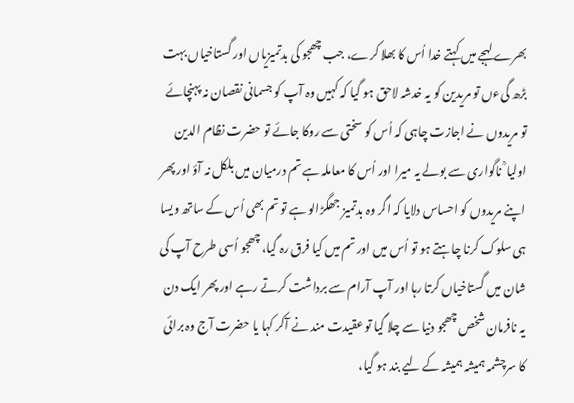بھرے لہجے میں کہتے خدا اُس کا بھلا کرے، جب چھجو کی بدتمیزیاں اور گستاخیاں بہت بڑھ گیءں تو مریدین کو یہ خدشہ لاحق ہو گیا کہ کہیں وہ آپ کو جسمانی نقصان نہ پہنچائے تو مریدوں نے اجازت چاہی کہ اُس کو سختی سے روکا جائے تو حضرت نظام الدین اولیا ؒ ناگواری سے بولے یہ میرا اور اُس کا معاملہ ہے تم درمیان میں بلکل نہ آؤ اور پھر اپنے مریدوں کو احساس دلایا کہ اگر وہ بدتمیز جھگڑالو ہے تو تم بھی اُس کے ساتھ ویسا ہی سلوک کرنا چاہتے ہو تو اُس میں اور تم میں کیا فرق رہ گیا، چھجو اُسی طرح آپ کی شان میں گستاخیاں کرتا رہا اور آپ آرام سے برداشت کرتے رہے اور پھر ایک دن یہ نافرمان شخص چھجو دنیا سے چلا گیا تو عقیدت مند نے آکر کہا یا حضرت آج وہ برائی کا سرچشمہ ہمیشہ ہمیشہ کے لیے بند ہو گیا،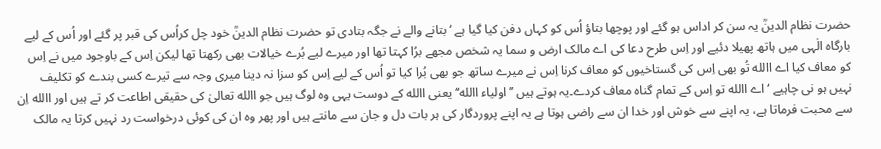حضرت نظام الدینؒ یہ سن کر اداس ہو گئے اور پوچھا بتاؤ اُس کو کہاں دفن کیا گیا ہے ‘بتانے والے نے جگہ بتادی تو حضرت نظام الدینؒ خود چل کراُس کی قبر پر گئے اور اُس کے لیے بارگاہ الٰہی میں ہاتھ پھیلا دئیے اور اِس طرح دعا کی اے مالک ارض و سما یہ شخص مجھے برُا کہتا تھا اور میرے لیے بُرے خیالات بھی رکھتا تھا لیکن اِس کے باوجود میں نے اِس کو معاف کیا اے االله تُو بھی اِس کی گستاخیوں کو معاف کرنا اِس نے میرے ساتھ جو بھی بُرا کیا تو اُس کے لیے اِس کو سزا نہ دینا میری وجہ سے تیرے کسی بندے کو تکلیف نہیں ہو نی چاہیے ‘اے االله تو اِس کے تمام گناہ معاف کردے۔یہ ہوتے ہیں ’’اولیاء االله‘‘ یعنی االله کے دوست یہی وہ لوگ ہیں جو االله تعالیٰ کی حقیقی اطاعت کر تے ہیں اور االله اِن سے محبت فرماتا ہے، یہ اپنے سے خوش اور خدا ان سے راضی ہوتا ہے یہ اپنے پروردگار کی ہر بات دل و جان سے مانتے ہیں اور پھر وہ ان کی کوئی درخواست رد نہیں کرتا یہ مالک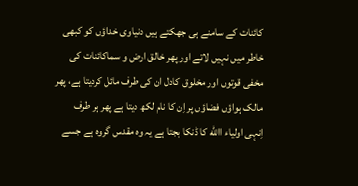کائنات کے سامنے ہی جھکتے ہیں دنیاوی خداؤں کو کبھی خاطر میں نہیں لاتے اور پھر خالق ارض و سماکائنات کی مخفی قوتوں اور مخلوق کادل ان کی طرف مائل کردیتا ہے، پھر مالک ہواؤں فضاؤں پر اِن کا نام لکھ دیتا ہے پھر ہر طرف اِنہی اولیاء االله کا ڈنکا بجتا ہے یہ وہ مقدس گروہ ہے جسے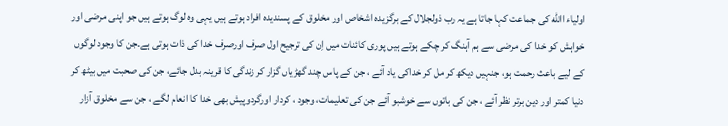اولیاء االله کی جماعت کہا جاتا ہے یہ رب ذولجلال کے برگزیدہ اشخاص اور مخلوق کے پسندیدہ افراد ہوتے ہیں یہی وہ لوگ ہوتے ہیں جو اپنی مرضی اور خواہش کو خدا کی مرضی سے ہم آہنگ کر چکے ہوتے ہیں پوری کائنات میں اِن کی ترجیح اول صرف اورصرف خدا کی ذات ہوتی ہے۔جن کا وجود لوگوں کے لیے باعث رحمت ہو، جنہیں دیکھ کر مل کر خداکی یاد آئے ، جن کے پاس چند گھڑیاں گزار کر زندگی کا قرینہ بدل جائے، جن کی صحبت میں بیٹھ کر دنیا کمتر اور دین برتر نظر آئے ، جن کی باتوں سے خوشبو آئے جن کی تعلیمات، وجود ، کردار اورگردوپیش بھی خدا کا انعام لگے ، جن سے مخلوق آزار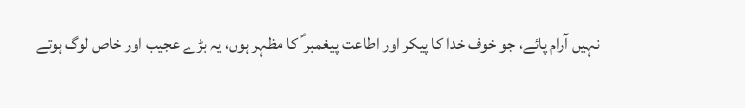نہیں آرام پائے، جو خوف خدا کا پیکر اور اطاعت پیغمبر ؐ کا مظہر ہوں، یہ بڑے عجیب اور خاص لوگ ہوتے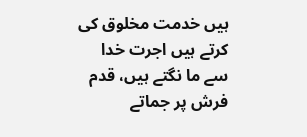ہیں خدمت مخلوق کی کرتے ہیں اجرت خدا سے ما نگتے ہیں، قدم فرش پر جماتے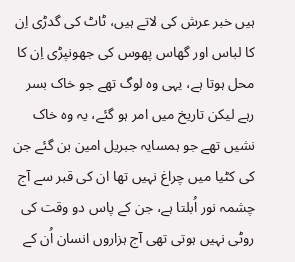ہیں خبر عرش کی لاتے ہیں، ٹاٹ کی گدڑی اِن کا لباس اور گھاس پھوس کی جھونپڑی اِن کا محل ہوتا ہے، یہی وہ لوگ تھے جو خاک بسر رہے لیکن تاریخ میں امر ہو گئے، یہ وہ خاک نشیں تھے جو ہمسایہ جبریل امین بن گئے جن کی کٹیا میں چراغ نہیں تھا ان کی قبر سے آج چشمہ نور اُبلتا ہے، جن کے پاس دو وقت کی روٹی نہیں ہوتی تھی آج ہزاروں انسان اُن کے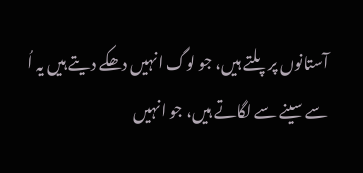آستانوں پر پلتے ہیں، جو لوگ انہیں دھکے دیتے ہیں یہ اُ سے سینے سے لگاتے ہیں، جو انہیں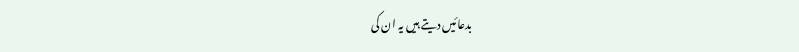بدعائیں دیتے ہیں یہ ان کی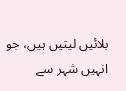بلائیں لیتیں ہیں، جو انہیں شہر سے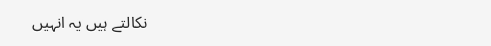نکالتے ہیں یہ انہیں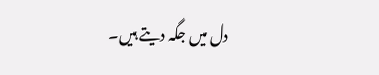دل میں جگہ دیتے ہیں۔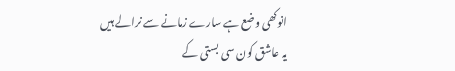انوکھی وضع ہے سارے زمانے سے نرالے ہیں
یہ عاشق کون سی بستی کے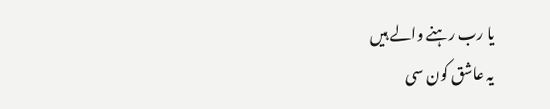یا رب رہنے والے ہیں
یہ عاشق کون سی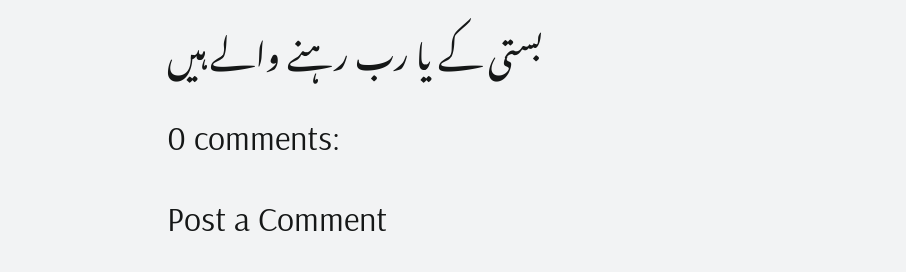بستی کے یا رب رہنے والے ہیں
0 comments:
Post a Comment